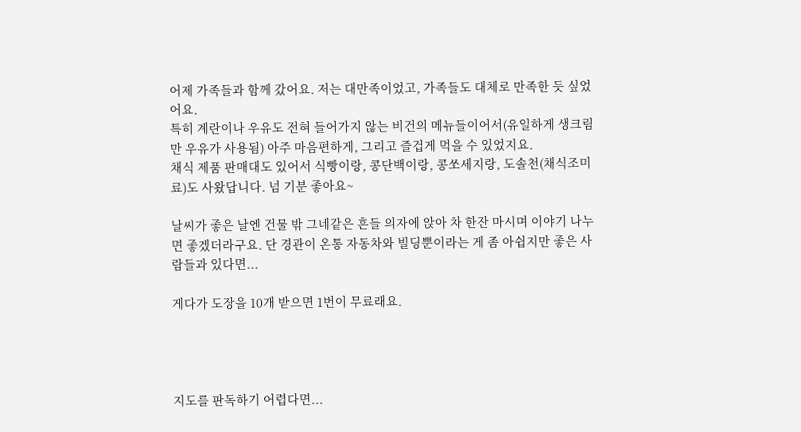어제 가족들과 함께 갔어요. 저는 대만족이었고, 가족들도 대체로 만족한 듯 싶었어요.
특히 계란이나 우유도 전혀 들어가지 않는 비건의 메뉴들이어서(유일하게 생크림만 우유가 사용됨) 아주 마음편하게, 그리고 즐겁게 먹을 수 있었지요.
채식 제품 판매대도 있어서 식빵이랑, 콩단백이랑, 콩쏘세지랑, 도솔천(채식조미료)도 사왔답니다. 넘 기분 좋아요~

날씨가 좋은 날엔 건물 밖 그네같은 흔들 의자에 앉아 차 한잔 마시며 이야기 나누면 좋겠더라구요. 단 경관이 온통 자동차와 빌딩뿐이라는 게 좀 아쉽지만 좋은 사람들과 있다면...

게다가 도장을 10개 받으면 1번이 무료래요.




지도를 판독하기 어렵다면...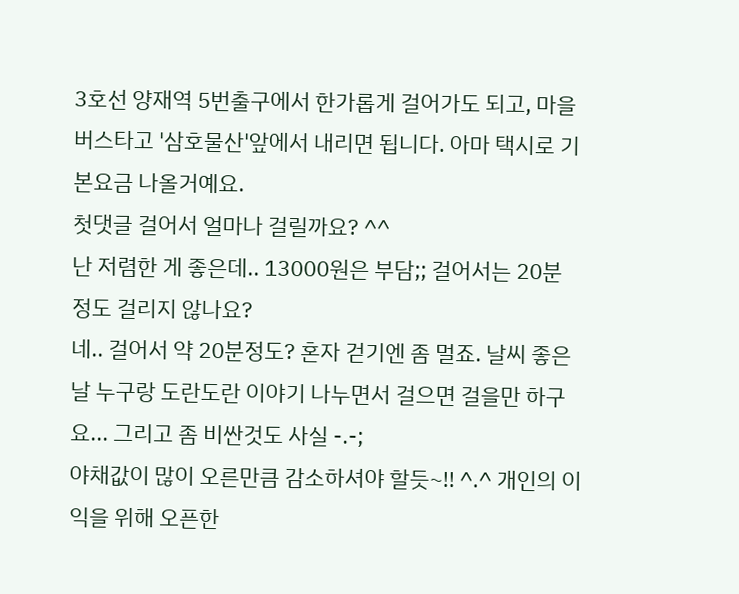3호선 양재역 5번출구에서 한가롭게 걸어가도 되고, 마을버스타고 '삼호물산'앞에서 내리면 됩니다. 아마 택시로 기본요금 나올거예요.
첫댓글 걸어서 얼마나 걸릴까요? ^^
난 저렴한 게 좋은데.. 13000원은 부담;; 걸어서는 20분 정도 걸리지 않나요?
네.. 걸어서 약 20분정도? 혼자 걷기엔 좀 멀죠. 날씨 좋은 날 누구랑 도란도란 이야기 나누면서 걸으면 걸을만 하구요... 그리고 좀 비싼것도 사실 -.-;
야채값이 많이 오른만큼 감소하셔야 할듯~!! ^.^ 개인의 이익을 위해 오픈한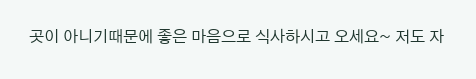곳이 아니기때문에 좋은 마음으로 식사하시고 오세요~ 저도 자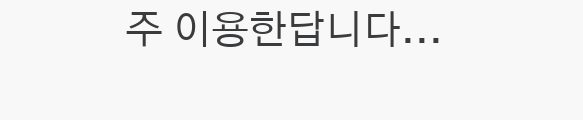주 이용한답니다...